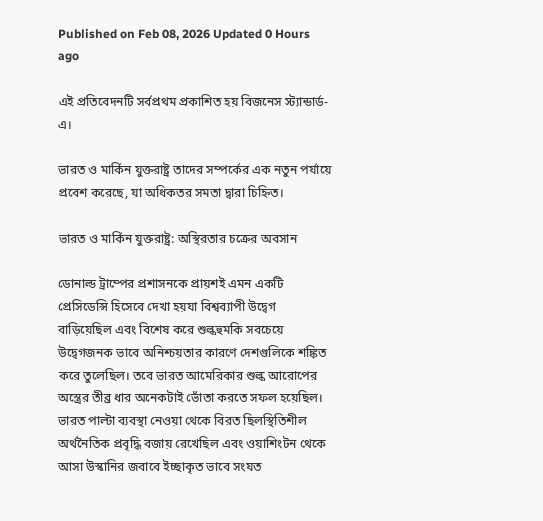Published on Feb 08, 2026 Updated 0 Hours ago

এই প্রতিবেদনটি সর্বপ্রথম প্রকাশিত হয় বিজনেস স্ট্যান্ডার্ড-এ।

ভারত ও মার্কিন যুক্তরাষ্ট্র তাদের সম্পর্কের এক নতুন পর্যায়ে প্রবেশ করেছে, যা অধিকতর সমতা দ্বারা চিহ্নিত।

ভারত ও মার্কিন যুক্তরাষ্ট্র: অস্থিরতার চক্রের অবসান

ডোনাল্ড ট্রাম্পের প্রশাসনকে প্রায়শই এমন একটি প্রেসিডেন্সি হিসেবে দেখা হয়যা বিশ্বব্যাপী উদ্বেগ বাড়িয়েছিল এবং বিশেষ করে শুল্কহুমকি সবচেয়ে উদ্বেগজনক ভাবে অনিশ্চয়তার কারণে দেশগুলিকে শঙ্কিত করে তুলেছিল। তবে ভারত আমেরিকার শুল্ক আরোপের অস্ত্রের তীব্র ধার অনেকটাই ভোঁতা করতে সফল হয়েছিল। ভারত পাল্টা ব্যবস্থা নেওয়া থেকে বিরত ছিলস্থিতিশীল অর্থনৈতিক প্রবৃদ্ধি বজায় রেখেছিল এবং ওয়াশিংটন থেকে আসা উস্কানির জবাবে ইচ্ছাকৃত ভাবে সংযত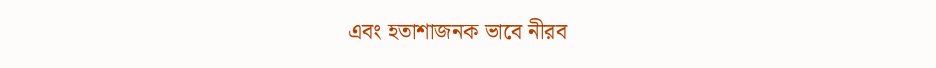এবং হতাশাজনক ভাবে নীরব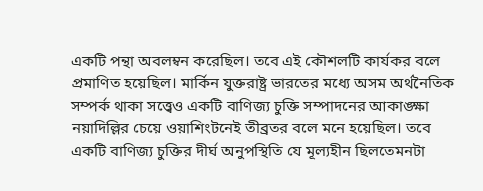একটি পন্থা অবলম্বন করেছিল। তবে এই কৌশলটি কার্যকর বলে প্রমাণিত হয়েছিল। মার্কিন যুক্তরাষ্ট্র ভারতের মধ্যে অসম অর্থনৈতিক সম্পর্ক থাকা সত্ত্বেও একটি বাণিজ্য চুক্তি সম্পাদনের আকাঙ্ক্ষা নয়াদিল্লির চেয়ে ওয়াশিংটনেই তীব্রতর বলে মনে হয়েছিল। তবে একটি বাণিজ্য চুক্তির দীর্ঘ অনুপস্থিতি যে মূল্যহীন ছিলতেমনটা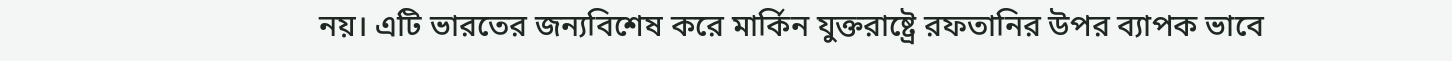নয়। এটি ভারতের জন্যবিশেষ করে মার্কিন যুক্তরাষ্ট্রে রফতানির উপর ব্যাপক ভাবে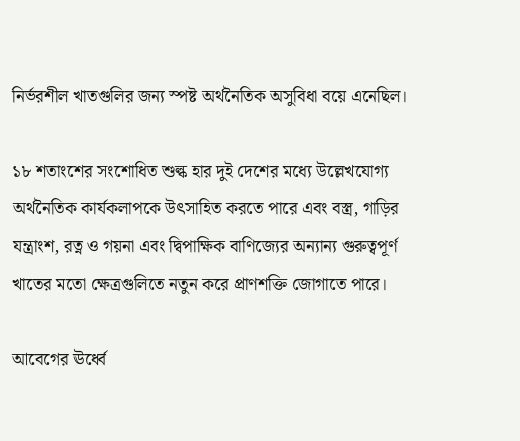নির্ভরশীল খাতগুলির জন্য স্পষ্ট অর্থনৈতিক অসুবিধা বয়ে এনেছিল।

১৮ শতাংশের সংশোধিত শুল্ক হার দুই দেশের মধ্যে উল্লেখযোগ্য অর্থনৈতিক কার্যকলাপকে উৎসাহিত করতে পারে এবং বস্ত্র, গাড়ির যন্ত্রাংশ, রত্ন ও গয়না এবং দ্বিপাক্ষিক বাণিজ্যের অন্যান্য গুরুত্বপূর্ণ খাতের মতো ক্ষেত্রগুলিতে নতুন করে প্রাণশক্তি জোগাতে পারে।

আবেগের ঊর্ধ্বে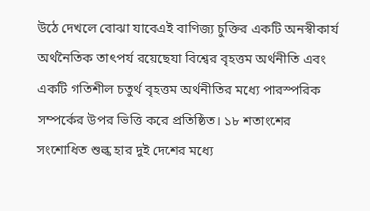উঠে দেখলে বোঝা যাবেএই বাণিজ্য চুক্তির একটি অনস্বীকার্য অর্থনৈতিক তাৎপর্য রয়েছেযা বিশ্বের বৃহত্তম অর্থনীতি এবং একটি গতিশীল চতুর্থ বৃহত্তম অর্থনীতির মধ্যে পারস্পরিক সম্পর্কের উপর ভিত্তি করে প্রতিষ্ঠিত। ১৮ শতাংশের সংশোধিত শুল্ক হার দুই দেশের মধ্যে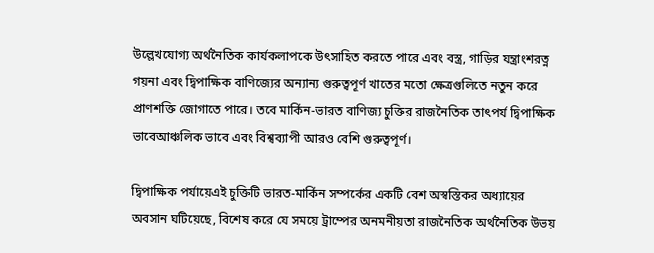উল্লেখযোগ্য অর্থনৈতিক কার্যকলাপকে উৎসাহিত করতে পারে এবং বস্ত্র, গাড়ির যন্ত্রাংশরত্ন গয়না এবং দ্বিপাক্ষিক বাণিজ্যের অন্যান্য গুরুত্বপূর্ণ খাতের মতো ক্ষেত্রগুলিতে নতুন করে প্রাণশক্তি জোগাতে পারে। তবে মার্কিন-ভারত বাণিজ্য চুক্তির রাজনৈতিক তাৎপর্য দ্বিপাক্ষিক ভাবেআঞ্চলিক ভাবে এবং বিশ্বব্যাপী আরও বেশি গুরুত্বপূর্ণ।

দ্বিপাক্ষিক পর্যায়েএই চুক্তিটি ভারত-মার্কিন সম্পর্কের একটি বেশ অস্বস্তিকর অধ্যায়ের অবসান ঘটিয়েছে, বিশেষ করে যে সময়ে ট্রাম্পের অনমনীয়তা রাজনৈতিক অর্থনৈতিক উভয়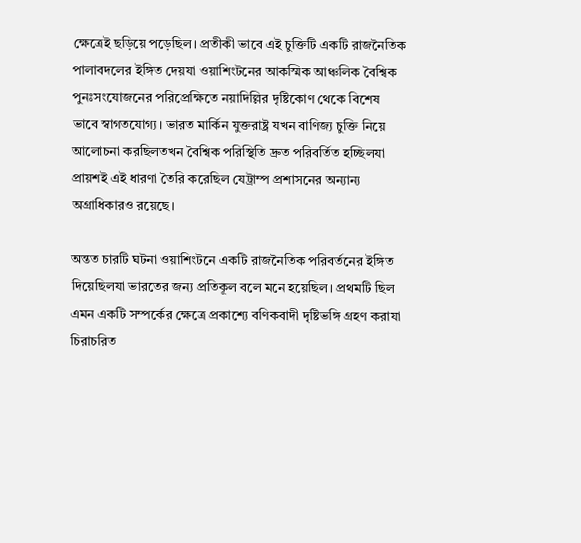ক্ষেত্রেই ছড়িয়ে পড়েছিল। প্রতীকী ভাবে এই চুক্তিটি একটি রাজনৈতিক পালাবদলের ইঙ্গিত দেয়যা ওয়াশিংটনের আকস্মিক আঞ্চলিক বৈশ্বিক পুনঃসংযোজনের পরিপ্রেক্ষিতে নয়াদিল্লির দৃষ্টিকোণ থেকে বিশেষ ভাবে স্বাগতযোগ্য। ভারত মার্কিন যুক্তরাষ্ট্র যখন বাণিজ্য চুক্তি নিয়ে আলোচনা করছিলতখন বৈশ্বিক পরিস্থিতি দ্রুত পরিবর্তিত হচ্ছিলযা প্রায়শই এই ধারণা তৈরি করেছিল যেট্রাম্প প্রশাসনের অন্যান্য অগ্রাধিকারও রয়েছে।

অন্তত চারটি ঘটনা ওয়াশিংটনে একটি রাজনৈতিক পরিবর্তনের ইঙ্গিত দিয়েছিলযা ভারতের জন্য প্রতিকূল বলে মনে হয়েছিল। প্রথমটি ছিল এমন একটি সম্পর্কের ক্ষেত্রে প্রকাশ্যে বণিকবাদী দৃষ্টিভঙ্গি গ্রহণ করাযা চিরাচরিত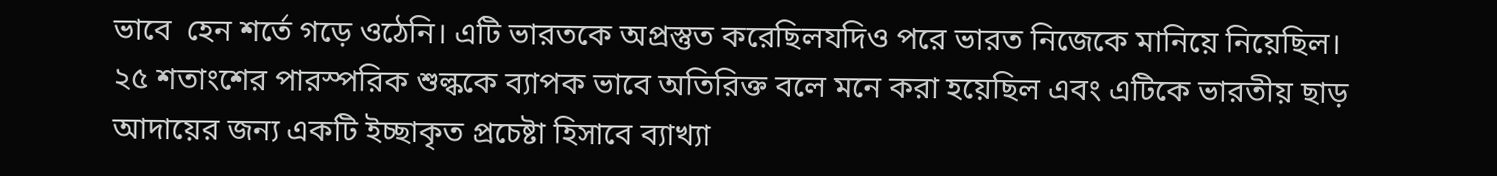ভাবে  হেন শর্তে গড়ে ওঠেনি। এটি ভারতকে অপ্রস্তুত করেছিলযদিও পরে ভারত নিজেকে মানিয়ে নিয়েছিল। ২৫ শতাংশের পারস্পরিক শুল্ককে ব্যাপক ভাবে অতিরিক্ত বলে মনে করা হয়েছিল এবং এটিকে ভারতীয় ছাড় আদায়ের জন্য একটি ইচ্ছাকৃত প্রচেষ্টা হিসাবে ব্যাখ্যা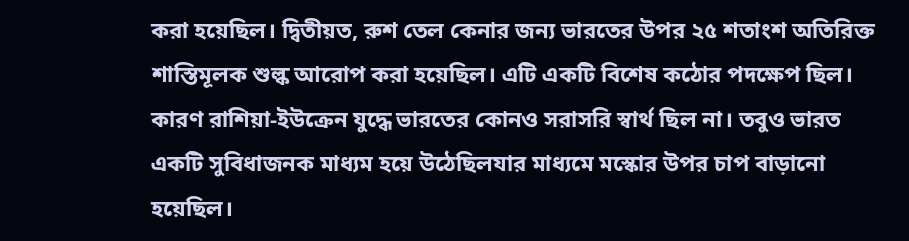করা হয়েছিল। দ্বিতীয়ত, রুশ তেল কেনার জন্য ভারতের উপর ২৫ শতাংশ অতিরিক্ত শাস্তিমূলক শুল্ক আরোপ করা হয়েছিল। এটি একটি বিশেষ কঠোর পদক্ষেপ ছিল। কারণ রাশিয়া-ইউক্রেন যুদ্ধে ভারতের কোনও সরাসরি স্বার্থ ছিল না। তবুও ভারত একটি সুবিধাজনক মাধ্যম হয়ে উঠেছিলযার মাধ্যমে মস্কোর উপর চাপ বাড়ানো হয়েছিল।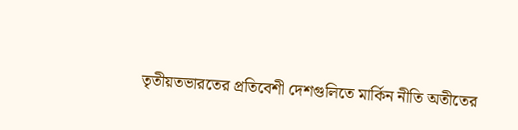তৃতীয়তভারতের প্রতিবেশী দেশগুলিতে মার্কিন নীতি অতীতের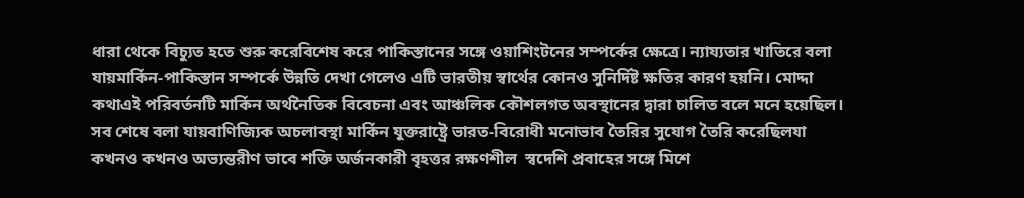ধারা থেকে বিচ্যুত হতে শুরু করেবিশেষ করে পাকিস্তানের সঙ্গে ওয়াশিংটনের সম্পর্কের ক্ষেত্রে। ন্যায্যতার খাতিরে বলা যায়মার্কিন-পাকিস্তান সম্পর্কে উন্নতি দেখা গেলেও এটি ভারতীয় স্বার্থের কোনও সুনির্দিষ্ট ক্ষতির কারণ হয়নি। মোদ্দা কথাএই পরিবর্তনটি মার্কিন অর্থনৈতিক বিবেচনা এবং আঞ্চলিক কৌশলগত অবস্থানের দ্বারা চালিত বলে মনে হয়েছিল। সব শেষে বলা যায়বাণিজ্যিক অচলাবস্থা মার্কিন যুক্তরাষ্ট্রে ভারত-বিরোধী মনোভাব তৈরির সুযোগ তৈরি করেছিলযা কখনও কখনও অভ্যন্তরীণ ভাবে শক্তি অর্জনকারী বৃহত্তর রক্ষণশীল  স্বদেশি প্রবাহের সঙ্গে মিশে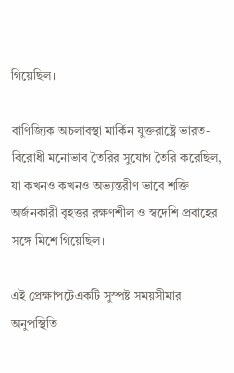গিয়েছিল।

বাণিজ্যিক অচলাবস্থা মার্কিন যুক্তরাষ্ট্রে ভারত-বিরোধী মনোভাব তৈরির সুযোগ তৈরি করেছিল, যা কখনও কখনও অভ্যন্তরীণ ভাবে শক্তি অর্জনকারী বৃহত্তর রক্ষণশীল ও স্বদেশি প্রবাহের সঙ্গে মিশে গিয়েছিল।

এই প্রেক্ষাপটেএকটি সুস্পষ্ট সময়সীমার অনুপস্থিতি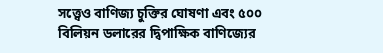সত্ত্বেও বাণিজ্য চুক্তির ঘোষণা এবং ৫০০ বিলিয়ন ডলারের দ্বিপাক্ষিক বাণিজ্যের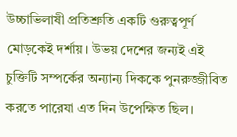উচ্চাভিলাষী প্রতিশ্রুতি একটি গুরুত্বপূর্ণ মোড়কেই দর্শায়। উভয় দেশের জন্যই এই চুক্তিটি সম্পর্কের অন্যান্য দিককে পুনরুজ্জীবিত করতে পারেযা এত দিন উপেক্ষিত ছিল।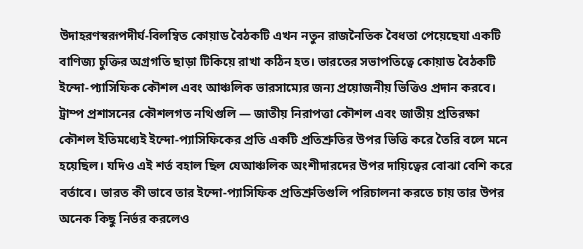উদাহরণস্বরূপদীর্ঘ-বিলম্বিত কোয়াড বৈঠকটি এখন নতুন রাজনৈতিক বৈধতা পেয়েছেযা একটি বাণিজ্য চুক্তির অগ্রগতি ছাড়া টিকিয়ে রাখা কঠিন হত। ভারতের সভাপতিত্বে কোয়াড বৈঠকটি ইন্দো-প্যাসিফিক কৌশল এবং আঞ্চলিক ভারসাম্যের জন্য প্রয়োজনীয় ভিত্তিও প্রদান করবে। ট্রাম্প প্রশাসনের কৌশলগত নথিগুলি — জাতীয় নিরাপত্তা কৌশল এবং জাতীয় প্রতিরক্ষা কৌশল ইতিমধ্যেই ইন্দো-প্যাসিফিকের প্রতি একটি প্রতিশ্রুতির উপর ভিত্তি করে তৈরি বলে মনে হয়েছিল। যদিও এই শর্ত বহাল ছিল যেআঞ্চলিক অংশীদারদের উপর দায়িত্বের বোঝা বেশি করে বর্তাবে। ভারত কী ভাবে তার ইন্দো-প্যাসিফিক প্রতিশ্রুতিগুলি পরিচালনা করতে চায় তার উপর অনেক কিছু নির্ভর করলেও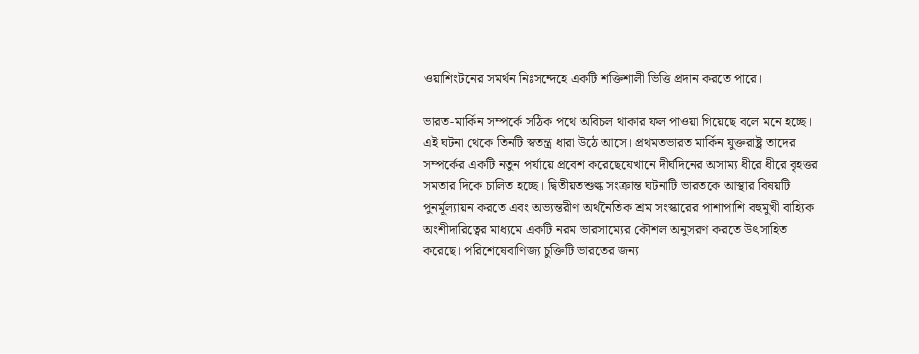ওয়াশিংটনের সমর্থন নিঃসন্দেহে একটি শক্তিশালী ভিত্তি প্রদান করতে পারে।

ভারত-মার্কিন সম্পর্কে সঠিক পথে অবিচল থাকার ফল পাওয়া গিয়েছে বলে মনে হচ্ছে। এই ঘটনা থেকে তিনটি স্বতন্ত্র ধারা উঠে আসে। প্রথমতভারত মার্কিন যুক্তরাষ্ট্র তাদের সম্পর্কের একটি নতুন পর্যায়ে প্রবেশ করেছেযেখানে দীর্ঘদিনের অসাম্য ধীরে ধীরে বৃহত্তর সমতার দিকে চালিত হচ্ছে। দ্বিতীয়তশুল্ক সংক্রান্ত ঘটনাটি ভারতকে আস্থার বিষয়টি পুনর্মূল্যায়ন করতে এবং অভ্যন্তরীণ অর্থনৈতিক শ্রম সংস্কারের পাশাপাশি বহুমুখী বাহ্যিক অংশীদারিত্বের মাধ্যমে একটি নরম ভারসাম্যের কৌশল অনুসরণ করতে উৎসাহিত করেছে। পরিশেষেবাণিজ্য চুক্তিটি ভারতের জন্য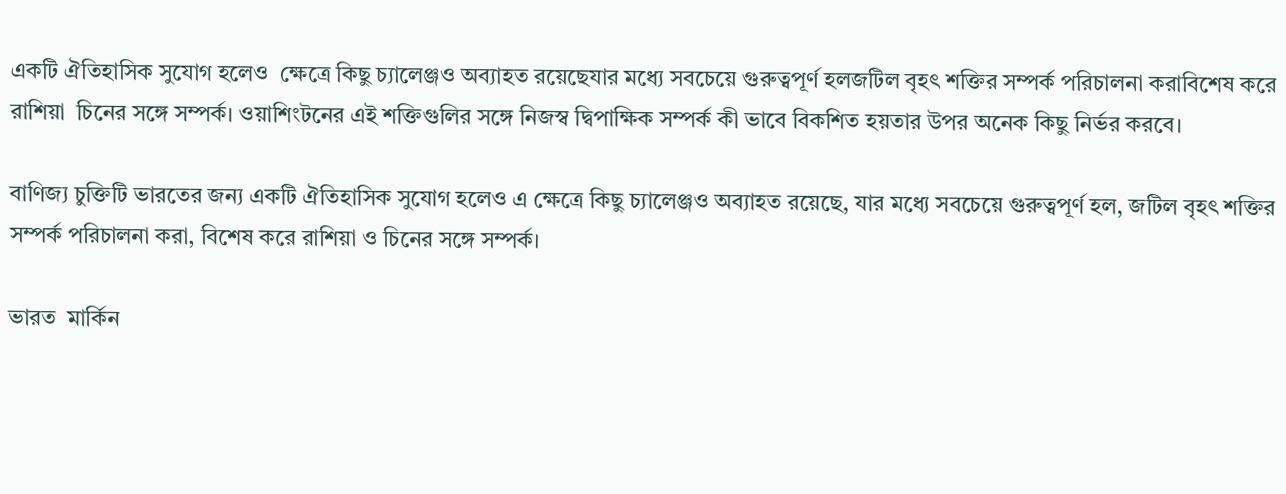একটি ঐতিহাসিক সুযোগ হলেও  ক্ষেত্রে কিছু চ্যালেঞ্জও অব্যাহত রয়েছেযার মধ্যে সবচেয়ে গুরুত্বপূর্ণ হলজটিল বৃহৎ শক্তির সম্পর্ক পরিচালনা করাবিশেষ করে রাশিয়া  চিনের সঙ্গে সম্পর্ক। ওয়াশিংটনের এই শক্তিগুলির সঙ্গে নিজস্ব দ্বিপাক্ষিক সম্পর্ক কী ভাবে বিকশিত হয়তার উপর অনেক কিছু নির্ভর করবে।

বাণিজ্য চুক্তিটি ভারতের জন্য একটি ঐতিহাসিক সুযোগ হলেও এ ক্ষেত্রে কিছু চ্যালেঞ্জও অব্যাহত রয়েছে, যার মধ্যে সবচেয়ে গুরুত্বপূর্ণ হল, জটিল বৃহৎ শক্তির সম্পর্ক পরিচালনা করা, বিশেষ করে রাশিয়া ও চিনের সঙ্গে সম্পর্ক।

ভারত  মার্কিন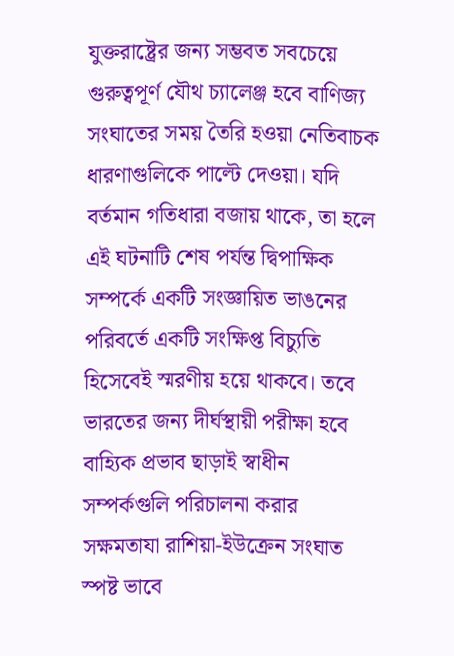যুক্তরাষ্ট্রের জন্য সম্ভবত সবচেয়ে গুরুত্বপূর্ণ যৌথ চ্যালেঞ্জ হবে বাণিজ্য সংঘাতের সময় তৈরি হওয়া নেতিবাচক ধারণাগুলিকে পাল্টে দেওয়া। যদি বর্তমান গতিধারা বজায় থাকে, তা হলে এই ঘটনাটি শেষ পর্যন্ত দ্বিপাক্ষিক সম্পর্কে একটি সংজ্ঞায়িত ভাঙনের পরিবর্তে একটি সংক্ষিপ্ত বিচ্যুতি হিসেবেই স্মরণীয় হয়ে থাকবে। তবে ভারতের জন্য দীর্ঘস্থায়ী পরীক্ষা হবে বাহ্যিক প্রভাব ছাড়াই স্বাধীন সম্পর্কগুলি পরিচালনা করার সক্ষমতাযা রাশিয়া-ইউক্রেন সংঘাত স্পষ্ট ভাবে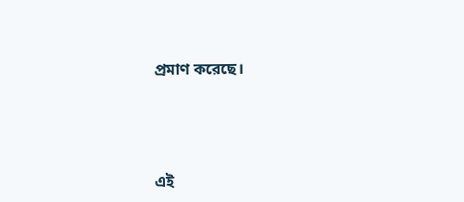প্রমাণ করেছে।




এই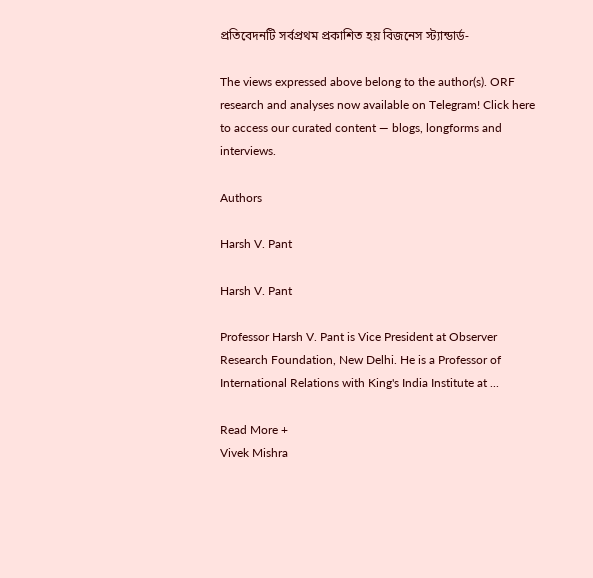প্রতিবেদনটি সর্বপ্রথম প্রকাশিত হয় বিজনেস স্ট্যান্ডার্ড-

The views expressed above belong to the author(s). ORF research and analyses now available on Telegram! Click here to access our curated content — blogs, longforms and interviews.

Authors

Harsh V. Pant

Harsh V. Pant

Professor Harsh V. Pant is Vice President at Observer Research Foundation, New Delhi. He is a Professor of International Relations with King's India Institute at ...

Read More +
Vivek Mishra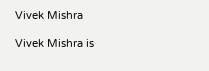Vivek Mishra

Vivek Mishra is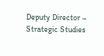Deputy Director – Strategic Studies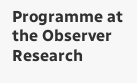Programme at the Observer Research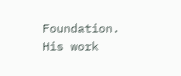Foundation. His work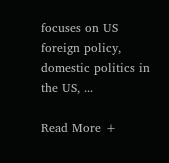focuses on US foreign policy, domestic politics in the US, ...

Read More +